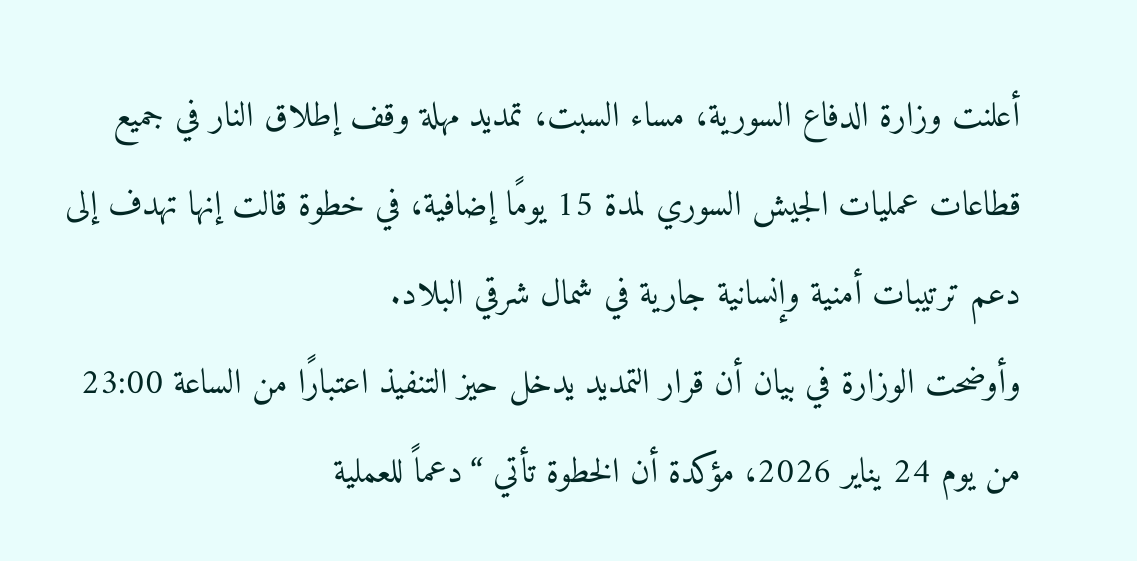أعلنت وزارة الدفاع السورية، مساء السبت، تمديد مهلة وقف إطلاق النار في جميع قطاعات عمليات الجيش السوري لمدة 15 يومًا إضافية، في خطوة قالت إنها تهدف إلى دعم ترتيبات أمنية وإنسانية جارية في شمال شرقي البلاد.
وأوضحت الوزارة في بيان أن قرار التمديد يدخل حيز التنفيذ اعتبارًا من الساعة 23:00 من يوم 24 يناير 2026، مؤكدة أن الخطوة تأتي “دعماً للعملية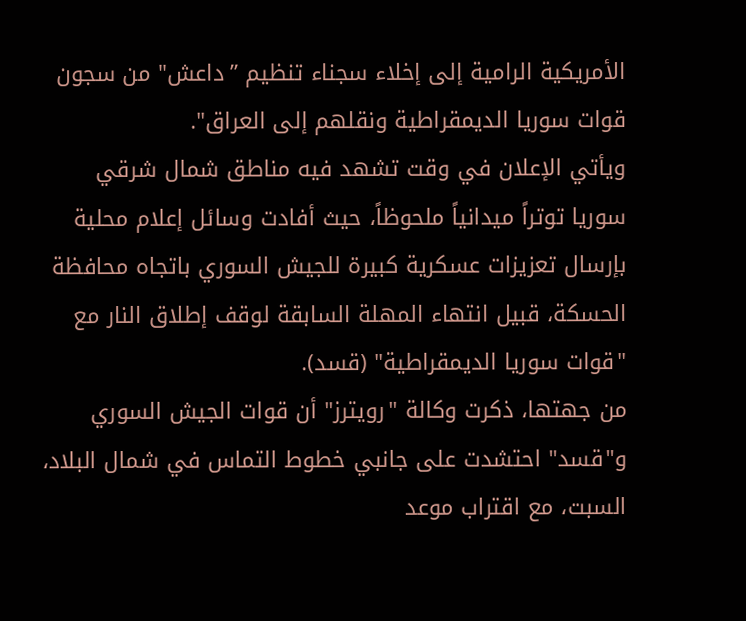الأمريكية الرامية إلى إخلاء سجناء تنظيم ”داعش" من سجون قوات سوريا الديمقراطية ونقلهم إلى العراق".
ويأتي الإعلان في وقت تشهد فيه مناطق شمال شرقي سوريا توتراً ميدانياً ملحوظاً، حيث أفادت وسائل إعلام محلية بإرسال تعزيزات عسكرية كبيرة للجيش السوري باتجاه محافظة الحسكة، قبيل انتهاء المهلة السابقة لوقف إطلاق النار مع "قوات سوريا الديمقراطية" (قسد).
من جهتها، ذكرت وكالة "رويترز" أن قوات الجيش السوري و"قسد" احتشدت على جانبي خطوط التماس في شمال البلاد، السبت، مع اقتراب موعد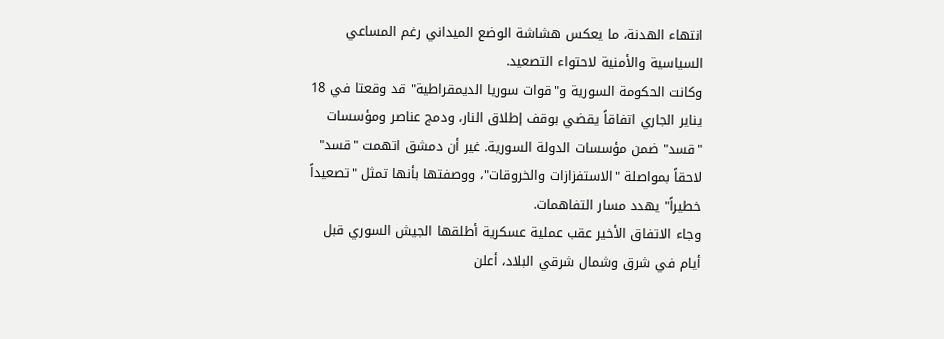انتهاء الهدنة، ما يعكس هشاشة الوضع الميداني رغم المساعي السياسية والأمنية لاحتواء التصعيد.
وكانت الحكومة السورية و"قوات سوريا الديمقراطية" قد وقعتا في 18 يناير الجاري اتفاقاً يقضي بوقف إطلاق النار، ودمج عناصر ومؤسسات "قسد" ضمن مؤسسات الدولة السورية. غير أن دمشق اتهمت "قسد" لاحقاً بمواصلة "الاستفزازات والخروقات"، ووصفتها بأنها تمثل "تصعيداً خطيراً" يهدد مسار التفاهمات.
وجاء الاتفاق الأخير عقب عملية عسكرية أطلقها الجيش السوري قبل أيام في شرق وشمال شرقي البلاد، أعلن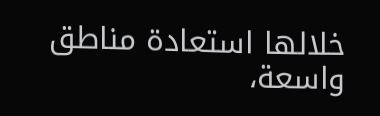خلالها استعادة مناطق واسعة،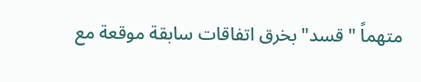متهماً "قسد" بخرق اتفاقات سابقة موقعة مع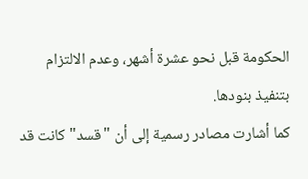الحكومة قبل نحو عشرة أشهر، وعدم الالتزام بتنفيذ بنودها.
كما أشارت مصادر رسمية إلى أن "قسد" كانت قد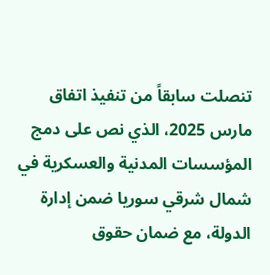تنصلت سابقاً من تنفيذ اتفاق مارس 2025، الذي نص على دمج المؤسسات المدنية والعسكرية في شمال شرقي سوريا ضمن إدارة الدولة، مع ضمان حقوق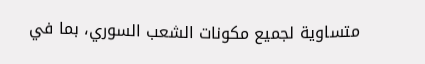متساوية لجميع مكونات الشعب السوري، بما في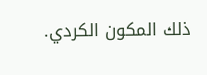ذلك المكون الكردي.